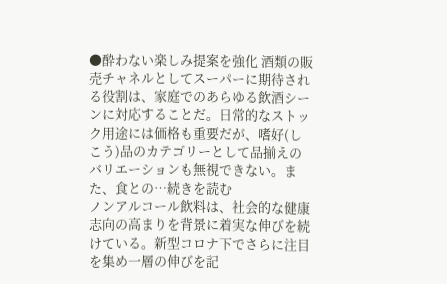●酔わない楽しみ提案を強化 酒類の販売チャネルとしてスーパーに期待される役割は、家庭でのあらゆる飲酒シーンに対応することだ。日常的なストック用途には価格も重要だが、嗜好(しこう)品のカテゴリーとして品揃えのバリエーションも無視できない。また、食との…続きを読む
ノンアルコール飲料は、社会的な健康志向の高まりを背景に着実な伸びを続けている。新型コロナ下でさらに注目を集め一層の伸びを記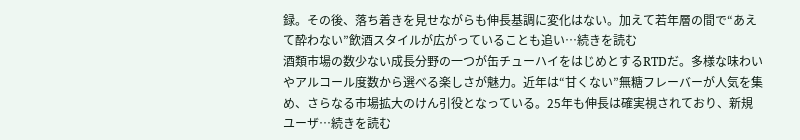録。その後、落ち着きを見せながらも伸長基調に変化はない。加えて若年層の間で“あえて酔わない”飲酒スタイルが広がっていることも追い…続きを読む
酒類市場の数少ない成長分野の一つが缶チューハイをはじめとするRTDだ。多様な味わいやアルコール度数から選べる楽しさが魅力。近年は“甘くない”無糖フレーバーが人気を集め、さらなる市場拡大のけん引役となっている。25年も伸長は確実視されており、新規ユーザ…続きを読む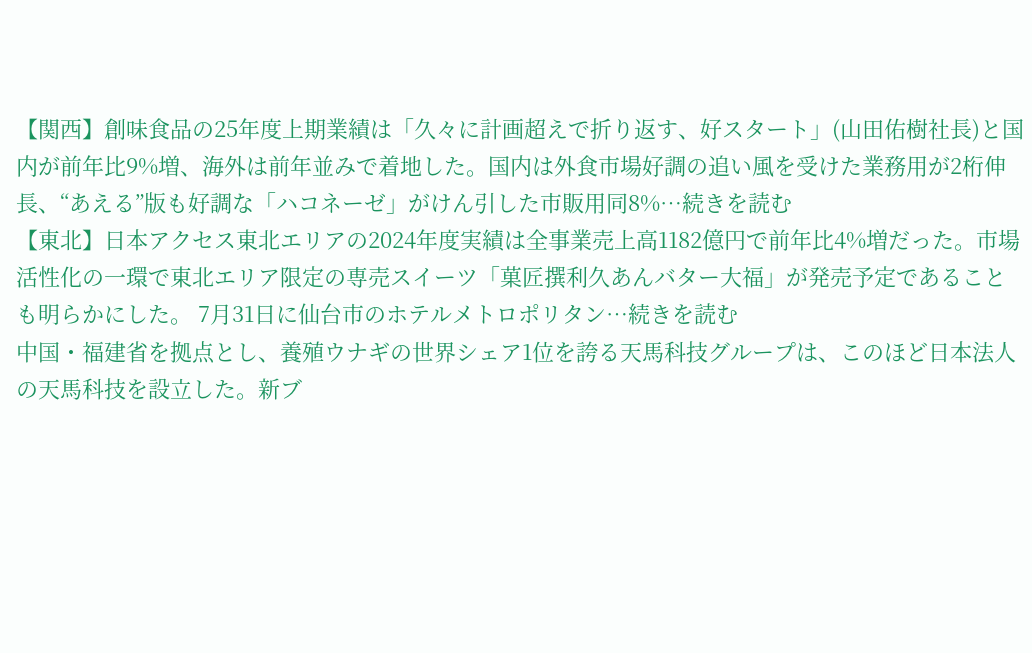【関西】創味食品の25年度上期業績は「久々に計画超えで折り返す、好スタート」(山田佑樹社長)と国内が前年比9%増、海外は前年並みで着地した。国内は外食市場好調の追い風を受けた業務用が2桁伸長、“あえる”版も好調な「ハコネーゼ」がけん引した市販用同8%…続きを読む
【東北】日本アクセス東北エリアの2024年度実績は全事業売上高1182億円で前年比4%増だった。市場活性化の一環で東北エリア限定の専売スイーツ「菓匠撰利久あんバター大福」が発売予定であることも明らかにした。 7月31日に仙台市のホテルメトロポリタン…続きを読む
中国・福建省を拠点とし、養殖ウナギの世界シェア1位を誇る天馬科技グループは、このほど日本法人の天馬科技を設立した。新ブ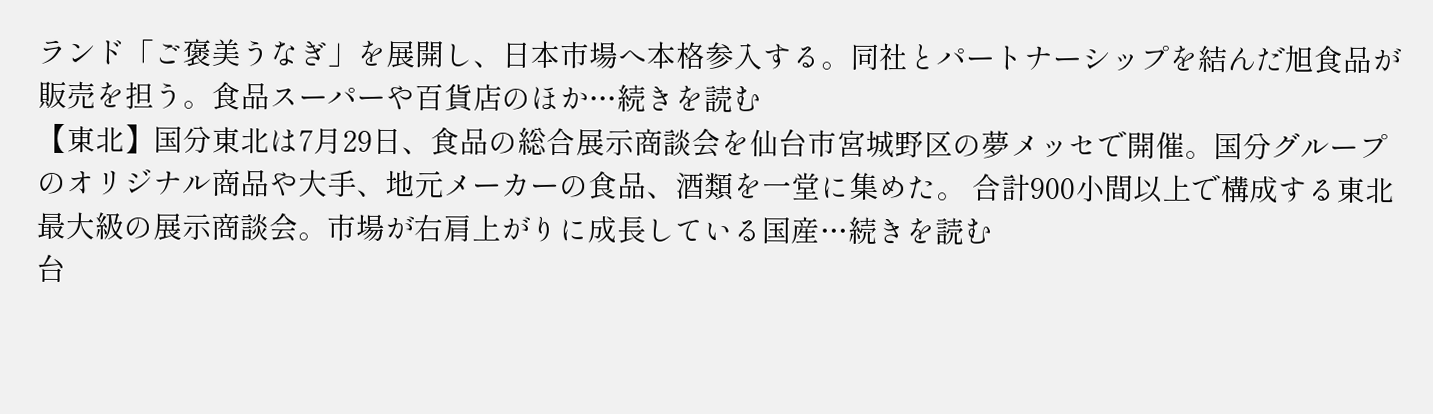ランド「ご褒美うなぎ」を展開し、日本市場へ本格参入する。同社とパートナーシップを結んだ旭食品が販売を担う。食品スーパーや百貨店のほか…続きを読む
【東北】国分東北は7月29日、食品の総合展示商談会を仙台市宮城野区の夢メッセで開催。国分グループのオリジナル商品や大手、地元メーカーの食品、酒類を一堂に集めた。 合計900小間以上で構成する東北最大級の展示商談会。市場が右肩上がりに成長している国産…続きを読む
台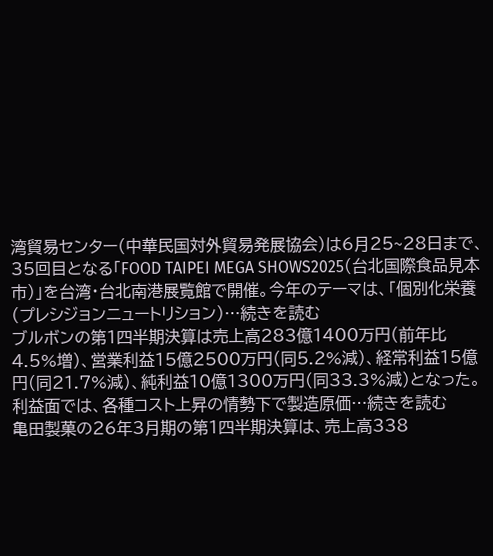湾貿易センター(中華民国対外貿易発展協会)は6月25~28日まで、35回目となる「FOOD TAIPEI MEGA SHOWS2025(台北国際食品見本市)」を台湾・台北南港展覧館で開催。今年のテーマは、「個別化栄養(プレシジョンニュートリション)…続きを読む
ブルボンの第1四半期決算は売上高283億1400万円(前年比4.5%増)、営業利益15億2500万円(同5.2%減)、経常利益15億円(同21.7%減)、純利益10億1300万円(同33.3%減)となった。利益面では、各種コスト上昇の情勢下で製造原価…続きを読む
亀田製菓の26年3月期の第1四半期決算は、売上高338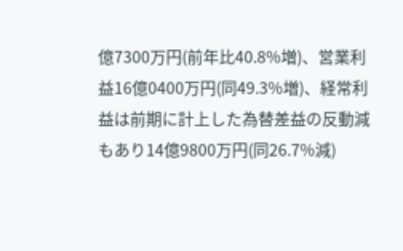億7300万円(前年比40.8%増)、営業利益16億0400万円(同49.3%増)、経常利益は前期に計上した為替差益の反動減もあり14億9800万円(同26.7%減)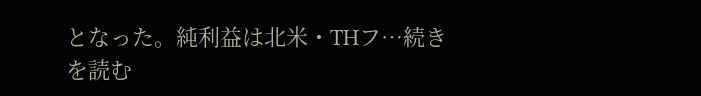となった。純利益は北米・THフ…続きを読む